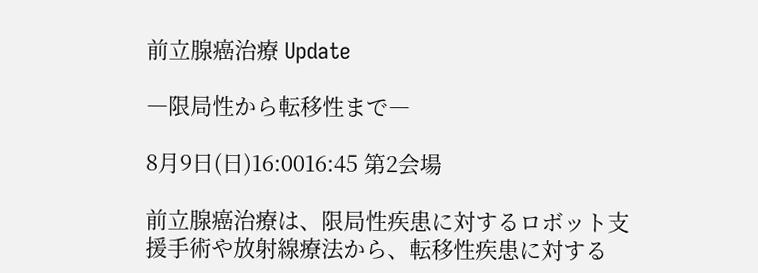前立腺癌治療 Update

―限局性から転移性まで―

8月9日(日)16:0016:45 第2会場

前立腺癌治療は、限局性疾患に対するロボット支援手術や放射線療法から、転移性疾患に対する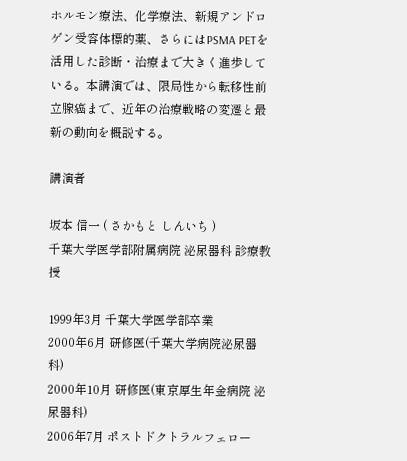ホルモン療法、化学療法、新規アンドロゲン受容体標的薬、さらにはPSMA PETを活用した診断・治療まで大きく進歩している。本講演では、限局性から転移性前立腺癌まで、近年の治療戦略の変遷と最新の動向を概説する。

講演者

坂本 信一 ( さかもと しんいち )
千葉大学医学部附属病院 泌尿器科 診療教授

1999年3月 千葉大学医学部卒業
2000年6月 研修医(千葉大学病院泌尿器科)
2000年10月 研修医(東京厚生年金病院 泌尿器科)
2006年7月 ポストドクトラルフェロー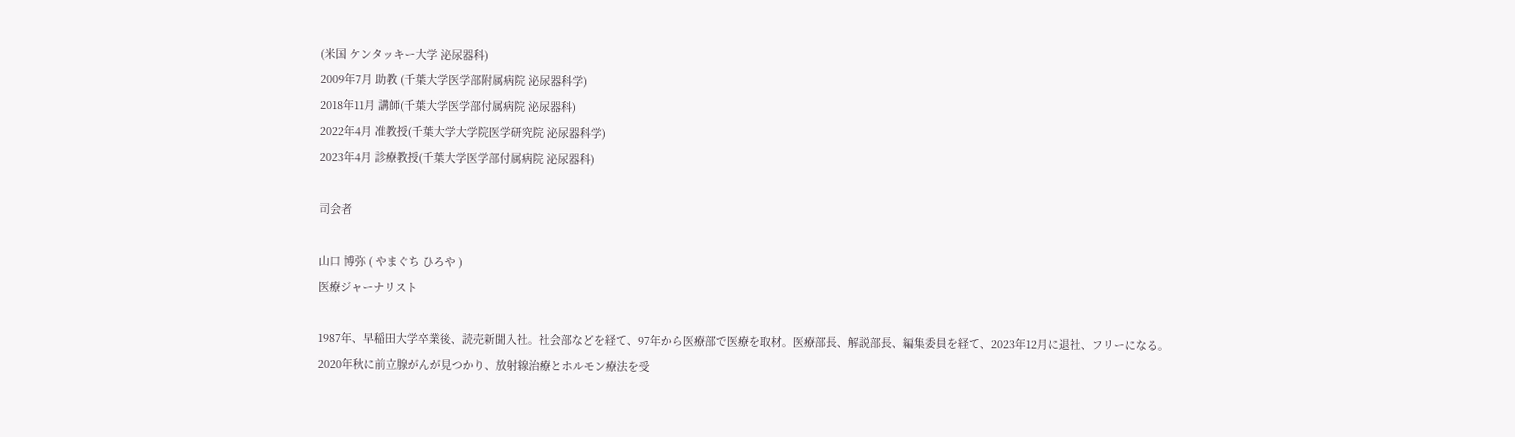(米国 ケンタッキー大学 泌尿器科)
2009年7月 助教 (千葉大学医学部附属病院 泌尿器科学)
2018年11月 講師(千葉大学医学部付属病院 泌尿器科)
2022年4月 准教授(千葉大学大学院医学研究院 泌尿器科学)
2023年4月 診療教授(千葉大学医学部付属病院 泌尿器科)

司会者

山口 博弥 ( やまぐち ひろや )
医療ジャーナリスト

1987年、早稲田大学卒業後、読売新聞入社。社会部などを経て、97年から医療部で医療を取材。医療部長、解説部長、編集委員を経て、2023年12月に退社、フリーになる。
2020年秋に前立腺がんが見つかり、放射線治療とホルモン療法を受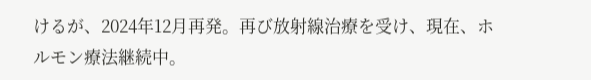けるが、2024年12月再発。再び放射線治療を受け、現在、ホルモン療法継続中。